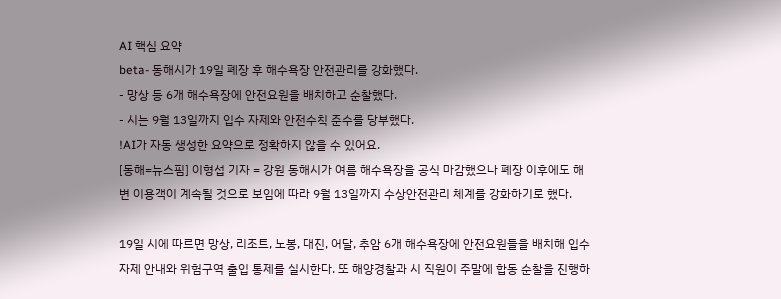AI 핵심 요약
beta- 동해시가 19일 폐장 후 해수욕장 안전관리를 강화했다.
- 망상 등 6개 해수욕장에 안전요원을 배치하고 순찰했다.
- 시는 9월 13일까지 입수 자제와 안전수칙 준수를 당부했다.
!AI가 자동 생성한 요약으로 정확하지 않을 수 있어요.
[동해=뉴스핌] 이형섭 기자 = 강원 동해시가 여름 해수욕장을 공식 마감했으나 폐장 이후에도 해변 이용객이 계속될 것으로 보임에 따라 9월 13일까지 수상안전관리 체계를 강화하기로 했다.

19일 시에 따르면 망상, 리조트, 노봉, 대진, 어달, 추암 6개 해수욕장에 안전요원들을 배치해 입수 자제 안내와 위험구역 출입 통제를 실시한다. 또 해양경찰과 시 직원이 주말에 합동 순찰을 진행하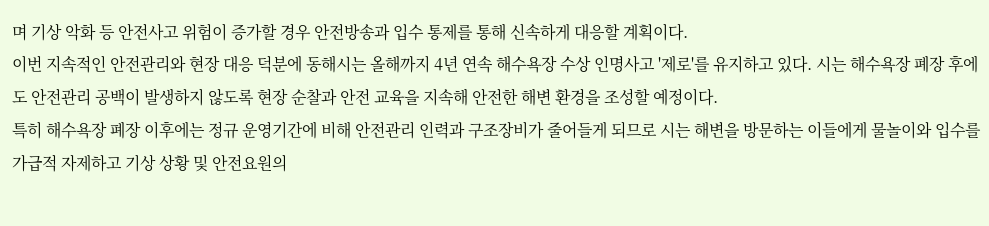며 기상 악화 등 안전사고 위험이 증가할 경우 안전방송과 입수 통제를 통해 신속하게 대응할 계획이다.
이번 지속적인 안전관리와 현장 대응 덕분에 동해시는 올해까지 4년 연속 해수욕장 수상 인명사고 '제로'를 유지하고 있다. 시는 해수욕장 폐장 후에도 안전관리 공백이 발생하지 않도록 현장 순찰과 안전 교육을 지속해 안전한 해변 환경을 조성할 예정이다.
특히 해수욕장 폐장 이후에는 정규 운영기간에 비해 안전관리 인력과 구조장비가 줄어들게 되므로 시는 해변을 방문하는 이들에게 물놀이와 입수를 가급적 자제하고 기상 상황 및 안전요원의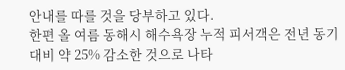안내를 따를 것을 당부하고 있다.
한편 올 여름 동해시 해수욕장 누적 피서객은 전년 동기 대비 약 25% 감소한 것으로 나타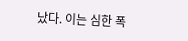났다. 이는 심한 폭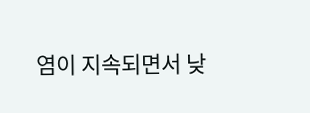염이 지속되면서 낮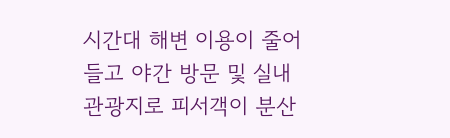시간대 해변 이용이 줄어들고 야간 방문 및 실내 관광지로 피서객이 분산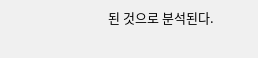된 것으로 분석된다.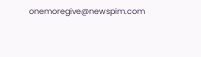onemoregive@newspim.com